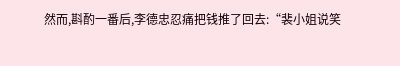然而,斟酌一番后,李德忠忍痛把钱推了回去:“裴小姐说笑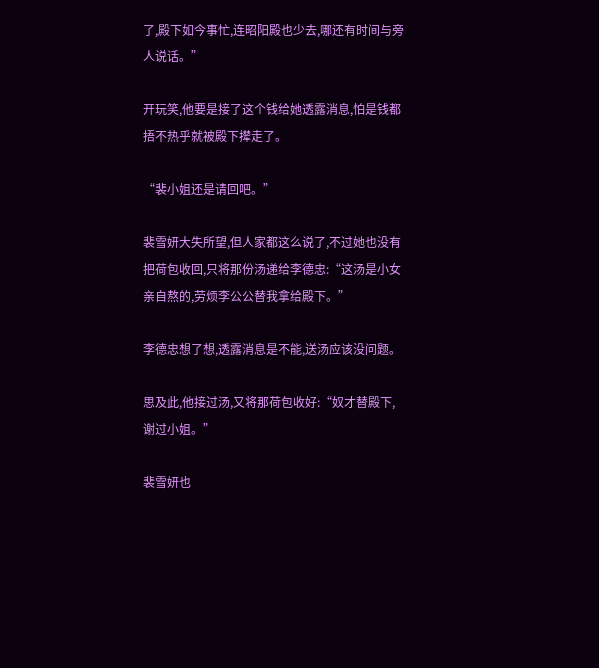了,殿下如今事忙,连昭阳殿也少去,哪还有时间与旁人说话。”

开玩笑,他要是接了这个钱给她透露消息,怕是钱都捂不热乎就被殿下撵走了。

“裴小姐还是请回吧。”

裴雪妍大失所望,但人家都这么说了,不过她也没有把荷包收回,只将那份汤递给李德忠:“这汤是小女亲自熬的,劳烦李公公替我拿给殿下。”

李德忠想了想,透露消息是不能,送汤应该没问题。

思及此,他接过汤,又将那荷包收好:“奴才替殿下,谢过小姐。”

裴雪妍也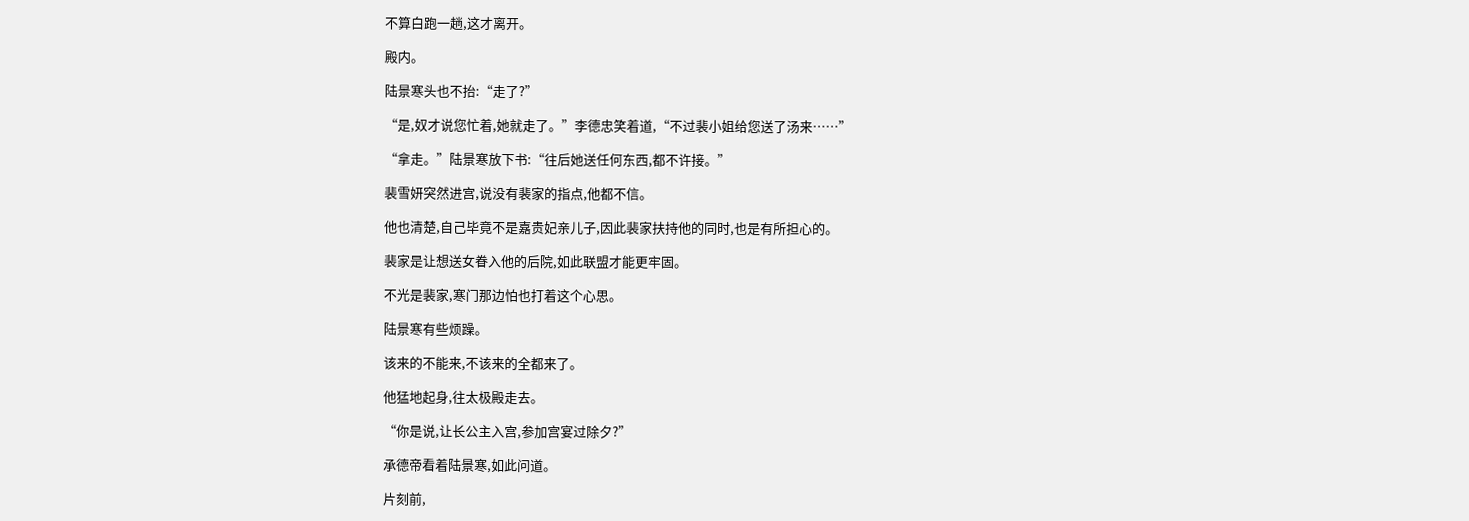不算白跑一趟,这才离开。

殿内。

陆景寒头也不抬:“走了?”

“是,奴才说您忙着,她就走了。”李德忠笑着道,“不过裴小姐给您送了汤来……”

“拿走。”陆景寒放下书:“往后她送任何东西,都不许接。”

裴雪妍突然进宫,说没有裴家的指点,他都不信。

他也清楚,自己毕竟不是嘉贵妃亲儿子,因此裴家扶持他的同时,也是有所担心的。

裴家是让想送女眷入他的后院,如此联盟才能更牢固。

不光是裴家,寒门那边怕也打着这个心思。

陆景寒有些烦躁。

该来的不能来,不该来的全都来了。

他猛地起身,往太极殿走去。

“你是说,让长公主入宫,参加宫宴过除夕?”

承德帝看着陆景寒,如此问道。

片刻前,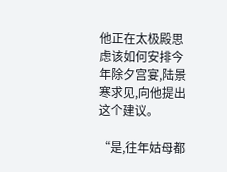他正在太极殿思虑该如何安排今年除夕宫宴,陆景寒求见,向他提出这个建议。

“是,往年姑母都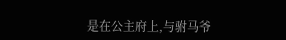是在公主府上,与驸马爷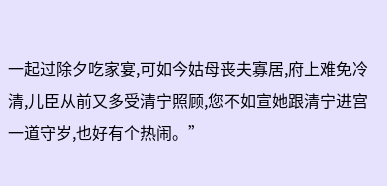一起过除夕吃家宴,可如今姑母丧夫寡居,府上难免冷清,儿臣从前又多受清宁照顾,您不如宣她跟清宁进宫一道守岁,也好有个热闹。”